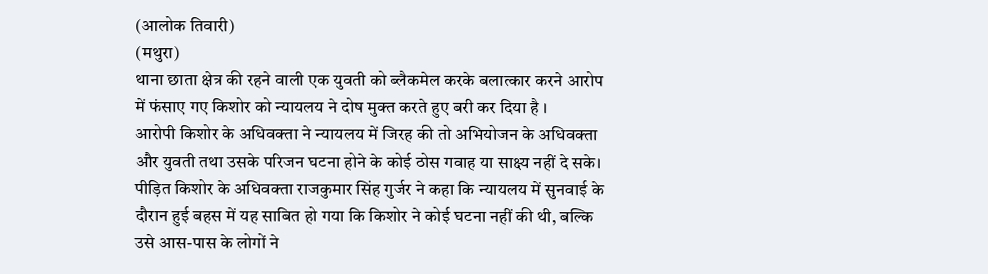(आलोक तिवारी)
(मथुरा)
थाना छाता क्षेत्र की रहने वाली एक युवती को ब्लैकमेल करके बलात्कार करने आरोप में फंसाए गए किशोर को न्यायलय ने दोष मुक्त करते हुए बरी कर दिया है ।
आरोपी किशोर के अधिवक्ता ने न्यायलय में जिरह की तो अभियोजन के अधिवक्ता और युवती तथा उसके परिजन घटना होने के कोई ठोस गवाह या साक्ष्य नहीं दे सके। पीड़ित किशोर के अधिवक्ता राजकुमार सिंह गुर्जर ने कहा कि न्यायलय में सुनवाई के दौरान हुई बहस में यह साबित हो गया कि किशोर ने कोई घटना नहीं की थी, बल्कि उसे आस-पास के लोगों ने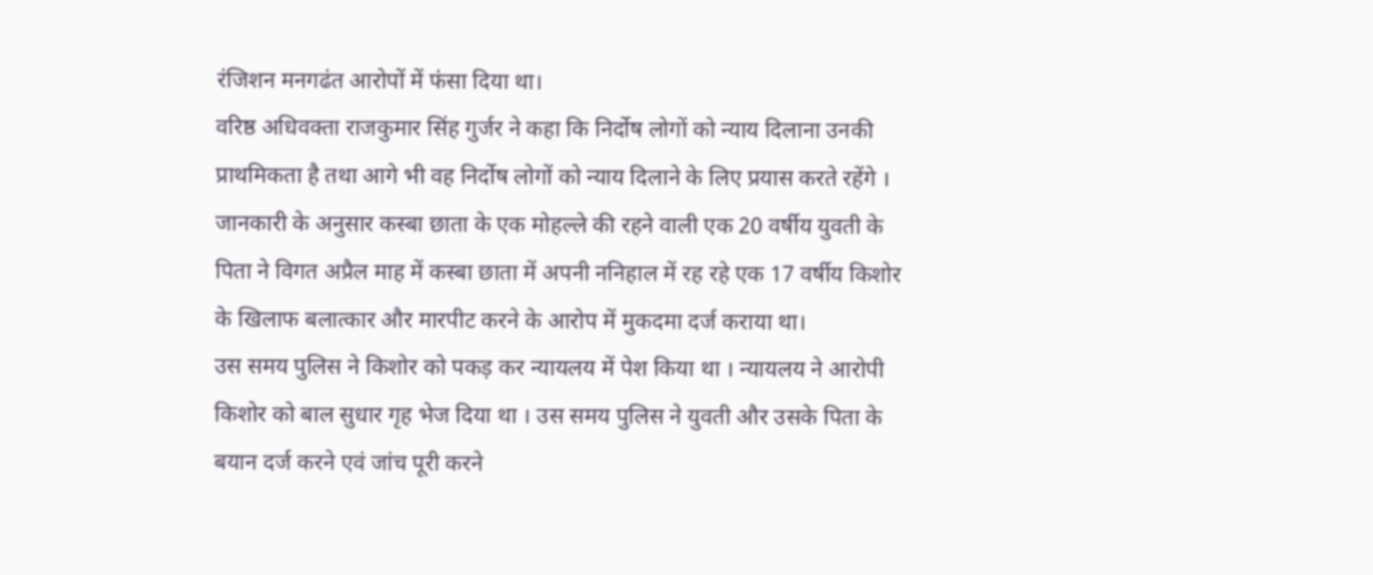रंजिशन मनगढंत आरोपों में फंसा दिया था।
वरिष्ठ अधिवक्ता राजकुमार सिंह गुर्जर ने कहा कि निर्दोष लोगों को न्याय दिलाना उनकी प्राथमिकता है तथा आगे भी वह निर्दोष लोगों को न्याय दिलाने के लिए प्रयास करते रहेंगे । जानकारी के अनुसार कस्बा छाता के एक मोहल्ले की रहने वाली एक 20 वर्षीय युवती के पिता ने विगत अप्रैल माह में कस्बा छाता में अपनी ननिहाल में रह रहे एक 17 वर्षीय किशोर के खिलाफ बलात्कार और मारपीट करने के आरोप में मुकदमा दर्ज कराया था।
उस समय पुलिस ने किशोर को पकड़ कर न्यायलय में पेश किया था । न्यायलय ने आरोपी किशोर को बाल सुधार गृह भेज दिया था । उस समय पुलिस ने युवती और उसके पिता के बयान दर्ज करने एवं जांच पूरी करने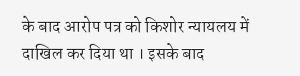के बाद आरोप पत्र को किशोर न्यायलय में दाखिल कर दिया था । इसके बाद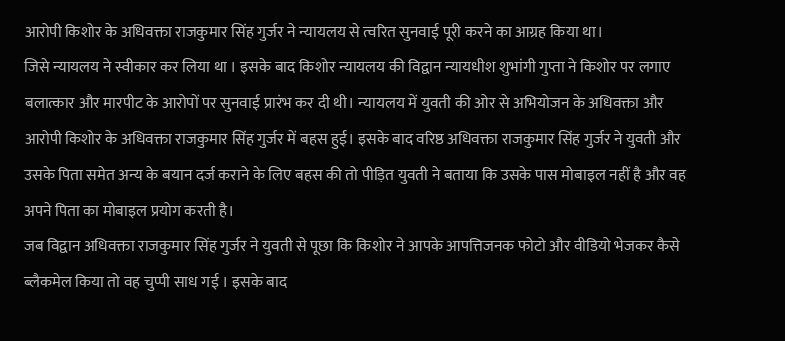आरोपी किशोर के अधिवक्ता राजकुमार सिंह गुर्जर ने न्यायलय से त्वरित सुनवाई पूरी करने का आग्रह किया था।
जिसे न्यायलय ने स्वीकार कर लिया था । इसके बाद किशोर न्यायलय की विद्वान न्यायधीश शुभांगी गुप्ता ने किशोर पर लगाए बलात्कार और मारपीट के आरोपों पर सुनवाई प्रारंभ कर दी थी। न्यायलय में युवती की ओर से अभियोजन के अधिवक्ता और आरोपी किशोर के अधिवक्ता राजकुमार सिंह गुर्जर में बहस हुई। इसके बाद वरिष्ठ अधिवक्ता राजकुमार सिंह गुर्जर ने युवती और उसके पिता समेत अन्य के बयान दर्ज कराने के लिए बहस की तो पीड़ित युवती ने बताया कि उसके पास मोबाइल नहीं है और वह अपने पिता का मोबाइल प्रयोग करती है।
जब विद्वान अधिवक्ता राजकुमार सिंह गुर्जर ने युवती से पूछा कि किशोर ने आपके आपत्तिजनक फोटो और वीडियो भेजकर कैसे ब्लैकमेल किया तो वह चुप्पी साध गई । इसके बाद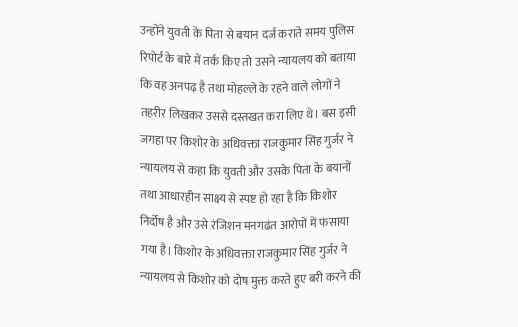उन्होंने युवती के पिता से बयान दर्ज कराते समय पुलिस रिपोर्ट के बारे में तर्क किए तो उसने न्यायलय को बताया कि वह अनपढ़ है तथा मोहल्ले के रहने वाले लोगों ने तहरीर लिखकर उससे दस्तखत करा लिए थे। बस इसी जगहा पर किशोर के अधिवक्ता राजकुमार सिंह गुर्जर ने न्यायलय से कहा कि युवती और उसके पिता के बयानों तथा आधारहीन साक्ष्य से स्पष्ट हो रहा है कि किशोर निर्दोष है और उसे रंजिशन मनगढंत आरोपों में फंसाया गया है। किशोर के अधिवक्ता राजकुमार सिंह गुर्जर ने न्यायलय से किशोर को दोष मुक्त करते हुए बरी करने की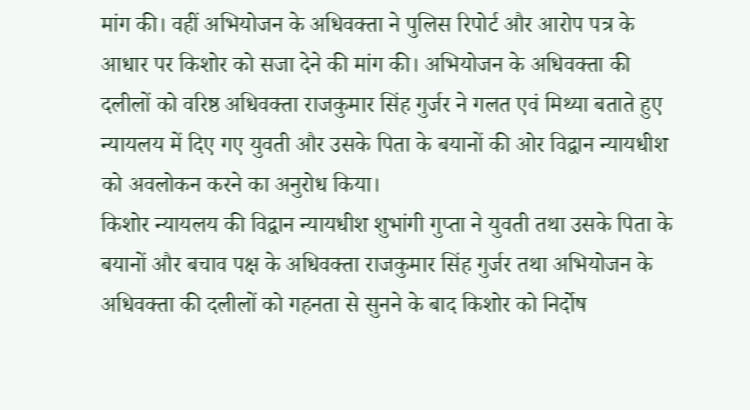मांग की। वहीं अभियोजन के अधिवक्ता ने पुलिस रिपोर्ट और आरोप पत्र के आधार पर किशोर को सजा देने की मांग की। अभियोजन के अधिवक्ता की दलीलों को वरिष्ठ अधिवक्ता राजकुमार सिंह गुर्जर ने गलत एवं मिथ्या बताते हुए न्यायलय में दिए गए युवती और उसके पिता के बयानों की ओर विद्वान न्यायधीश को अवलोकन करने का अनुरोध किया।
किशोर न्यायलय की विद्वान न्यायधीश शुभांगी गुप्ता ने युवती तथा उसके पिता के बयानों और बचाव पक्ष के अधिवक्ता राजकुमार सिंह गुर्जर तथा अभियोजन के अधिवक्ता की दलीलों को गहनता से सुनने के बाद किशोर को निर्दोष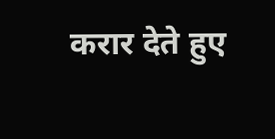करार देते हुए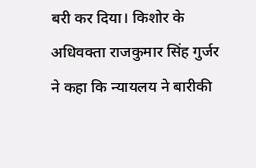बरी कर दिया। किशोर के अधिवक्ता राजकुमार सिंह गुर्जर ने कहा कि न्यायलय ने बारीकी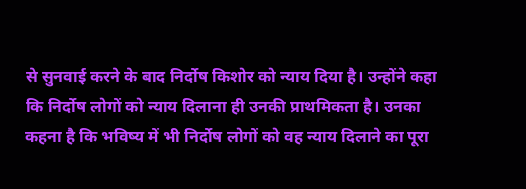से सुनवाई करने के बाद निर्दोष किशोर को न्याय दिया है। उन्होंने कहा कि निर्दोष लोगों को न्याय दिलाना ही उनकी प्राथमिकता है। उनका कहना है कि भविष्य में भी निर्दोष लोगों को वह न्याय दिलाने का पूरा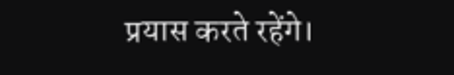प्रयास करते रहेंगे।